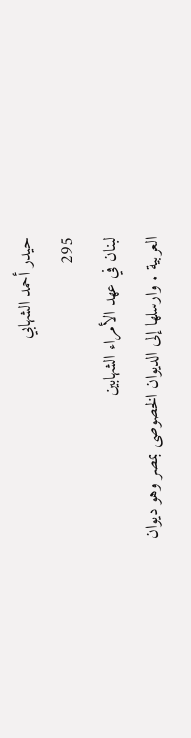حيدر أحمد الشهابي
295
لبنان في عهد الأمراء الشهابين
العربية . وارسلها إلى الديوان الخصوصى بمصر وهو ديوان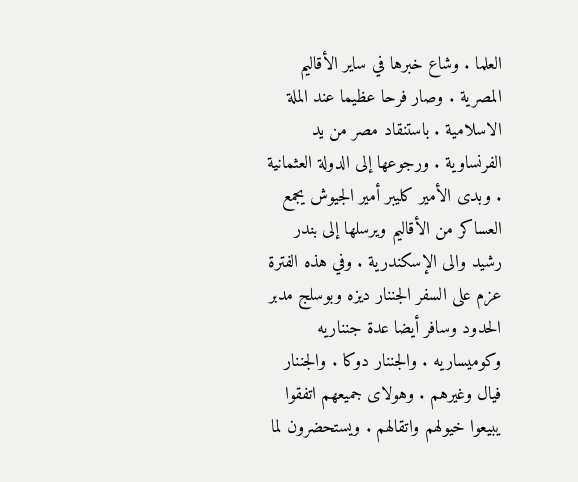العلما . وشاع خبرها في ساير الأقاليم المصرية . وصار فرحا عظيما عند الملة الاسلامية . باستنقاد مصر من يد الفرنساوية . ورجوعها إلى الدولة العثمانية . وبدى الأمير كليبر أمير الجيوش يجمع العساكر من الأقاليم ويرسلها إلى بندر رشيد والى الإسكندرية . وفي هذه الفترة عزم على السفر الجننار ديزه وبوسلج مدبر الحدود وسافر أيضا عدة جنناريه وكوميساريه . والجننار دوكا . والجننار فيال وغيرهم . وهولاى جميعهم اتفقوا يبيعوا خيولهم واتقالهم . ويستحضرون لما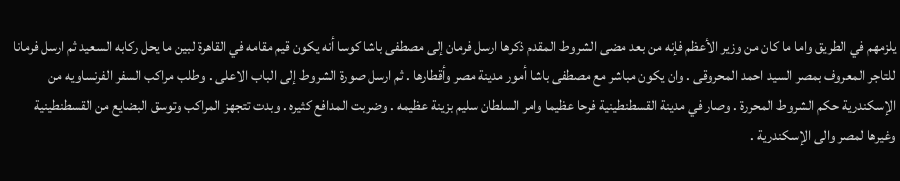يلزمهم في الطريق واما ما كان من وزير الأعظم فإنه من بعد مضى الشروط المقدم ذكرها ارسل فرمان إلى مصطفى باشا كوسا أنه يكون قيم مقامه في القاهرة لبين ما يحل ركابه السعيد ثم ارسل فرمانا للتاجر المعروف بمصر السيد احمد المحروقى . وان يكون مباشر مع مصطفى باشا أمور مدينة مصر وأقطارها . ثم ارسل صورة الشروط إلى الباب الاعلى . وطلب مراكب السفر الفرنساويه من الإسكندرية حكم الشروط المحررة . وصار في مدينة القسطنطينية فرحا عظيما وامر السلطان سليم بزينة عظيمه . وضربت المدافع كثيره . وبدت تتجهز المراكب وتوسق البضايع من القسطنطينية وغيرها لمصر والى الإسكندرية .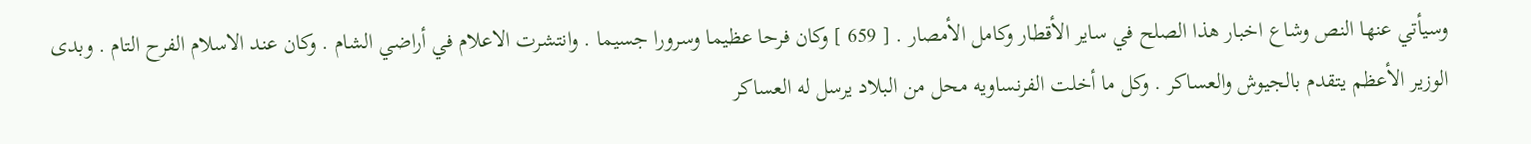وسيأتي عنها النص وشاع اخبار هذا الصلح في ساير الأقطار وكامل الأمصار . [ 659 ] وكان فرحا عظيما وسرورا جسيما . وانتشرت الاعلام في أراضي الشام . وكان عند الاسلام الفرح التام . وبدى الوزير الأعظم يتقدم بالجيوش والعساكر . وكل ما أخلت الفرنساويه محل من البلاد يرسل له العساكر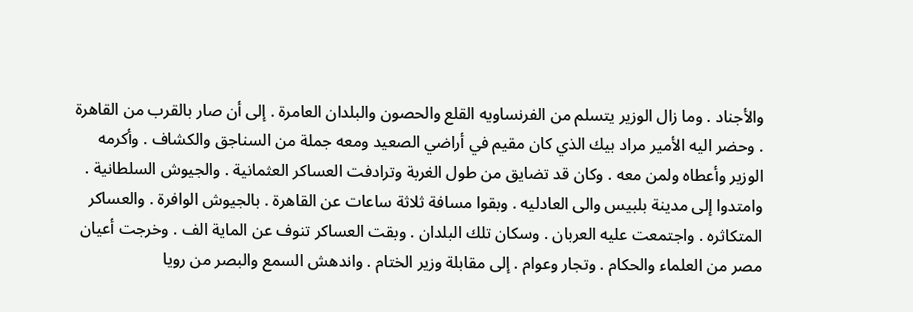والأجناد . وما زال الوزير يتسلم من الفرنساويه القلع والحصون والبلدان العامرة . إلى أن صار بالقرب من القاهرة . وحضر اليه الأمير مراد بيك الذي كان مقيم في أراضي الصعيد ومعه جملة من السناجق والكشاف . وأكرمه الوزير وأعطاه ولمن معه . وكان قد تضايق من طول الغربة وترادفت العساكر العثمانية . والجيوش السلطانية . وامتدوا إلى مدينة بلبيس والى العادليه . وبقوا مسافة ثلاثة ساعات عن القاهرة . بالجيوش الوافرة . والعساكر المتكاثره . واجتمعت عليه العربان . وسكان تلك البلدان . وبقت العساكر تنوف عن الماية الف . وخرجت أعيان مصر من العلماء والحكام . وتجار وعوام . إلى مقابلة وزير الختام . واندهش السمع والبصر من رويا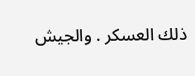ذلك العسكر . والجيش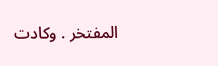المفتخر . وكادت